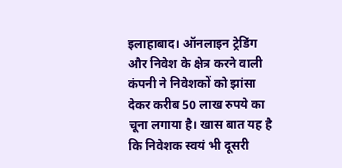इलाहाबाद। ऑनलाइन ट्रेडिंग और निवेश के क्षेत्र करने वाली कंपनी ने निवेशकों को झांसा देकर करीब 50 लाख रुपये का चूना लगाया है। खास बात यह है कि निवेशक स्वयं भी दूसरी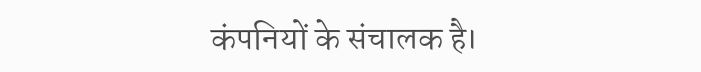कंपनियों के संचालक है।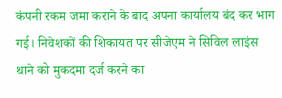कंपनी रकम जमा कराने के बाद अपना कार्यालय बंद कर भाग गई। निवेशकों की शिकायत पर सीजेएम ने सिविल लाइंस थाने को मुकदमा दर्ज करने का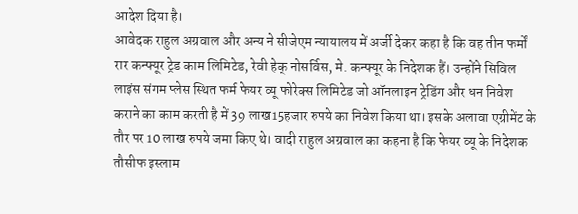आदेश दिया है।
आवेदक राहुल अग्रवाल और अन्य ने सीजेएम न्यायालय में अर्जी देकर कहा है कि वह तीन फर्मों रार कन्फ्यूर ट्रेड काम लिमिटेड, रेवी हेक् नोसर्विस, मे. कन्फ्यूर के निदेशक हैं। उन्होंने सिविल लाइंस संगम प्लेस स्थित फर्म फेयर व्यू फोरेक्स लिमिटेड जो ऑनलाइन ट्रेडिंग और धन निवेश कराने का काम करती है में 39 लाख15हजार रुपये का निवेश किया था। इसके अलावा एग्रीमेंट के तौर पर 10 लाख रुपये जमा किए थे। वादी राहुल अग्रवाल का कहना है कि फेयर व्यू के निदेशक तौसीफ इस्लाम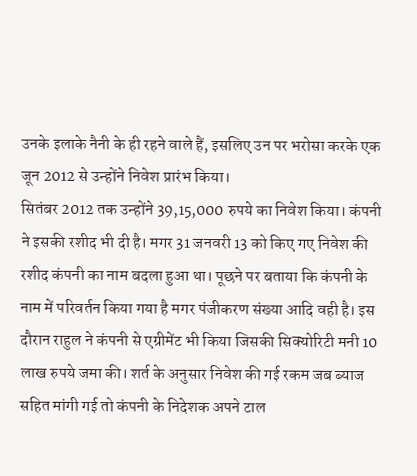उनके इलाके नैनी के ही रहने वाले हैं, इसलिए उन पर भरोसा करके एक जून 2012 से उन्होंने निवेश प्रारंभ किया।
सितंबर 2012 तक उन्होंने 39,15,000 रुपये का निवेश किया। कंपनी ने इसकी रशीद भी दी है। मगर 31 जनवरी 13 को किए गए निवेश की रशीद कंपनी का नाम बदला हुआ था। पूछने पर बताया कि कंपनी के नाम में परिवर्तन किया गया है मगर पंजीकरण संख्या आदि वही है। इस दौरान राहुल ने कंपनी से एग्रीमेंट भी किया जिसकी सिक्योरिटी मनी 10 लाख रुपये जमा की। शर्त के अनुसार निवेश की गई रकम जब ब्याज सहित मांगी गई तो कंपनी के निदेशक अपने टाल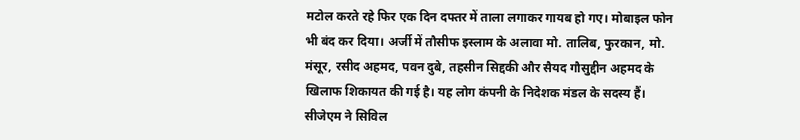मटोल करते रहे फिर एक दिन दफ्तर में ताला लगाकर गायब हो गए। मोबाइल फोन भी बंद कर दिया। अर्जी में तौसीफ इस्लाम के अलावा मो. तालिब, फुरकान, मो. मंसूर, रसीद अहमद, पवन दुबे, तहसीन सिद्दकी और सैयद गौसुद्दीन अहमद के खिलाफ शिकायत की गई है। यह लोग कंपनी के निदेशक मंडल के सदस्य हैं। सीजेएम ने सिविल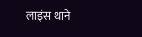लाइंस थाने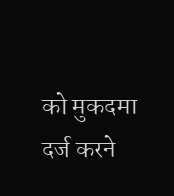को मुकदमा दर्ज करने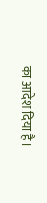का आदेश दिया है।